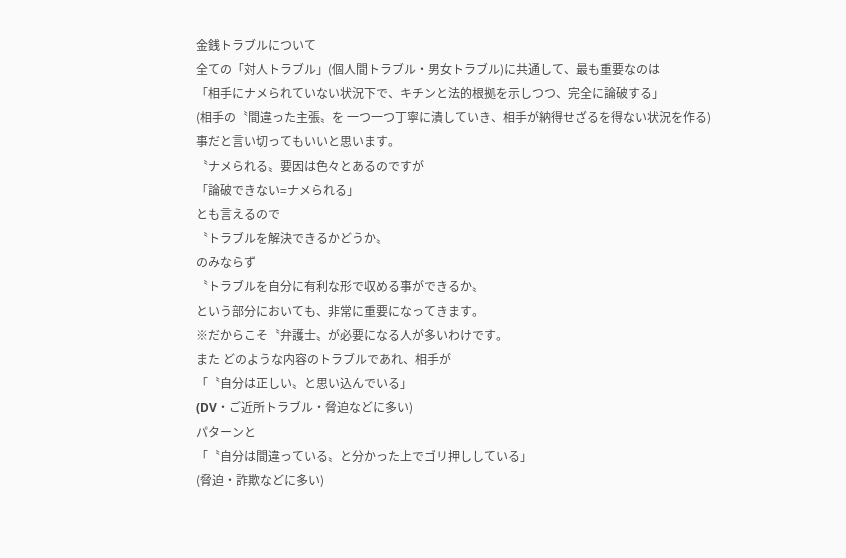金銭トラブルについて
全ての「対人トラブル」(個人間トラブル・男女トラブル)に共通して、最も重要なのは
「相手にナメられていない状況下で、キチンと法的根拠を示しつつ、完全に論破する」
(相手の〝間違った主張〟を 一つ一つ丁寧に潰していき、相手が納得せざるを得ない状況を作る)
事だと言い切ってもいいと思います。
〝ナメられる〟要因は色々とあるのですが
「論破できない=ナメられる」
とも言えるので
〝トラブルを解決できるかどうか〟
のみならず
〝トラブルを自分に有利な形で収める事ができるか〟
という部分においても、非常に重要になってきます。
※だからこそ〝弁護士〟が必要になる人が多いわけです。
また どのような内容のトラブルであれ、相手が
「〝自分は正しい〟と思い込んでいる」
(DV・ご近所トラブル・脅迫などに多い)
パターンと
「〝自分は間違っている〟と分かった上でゴリ押ししている」
(脅迫・詐欺などに多い)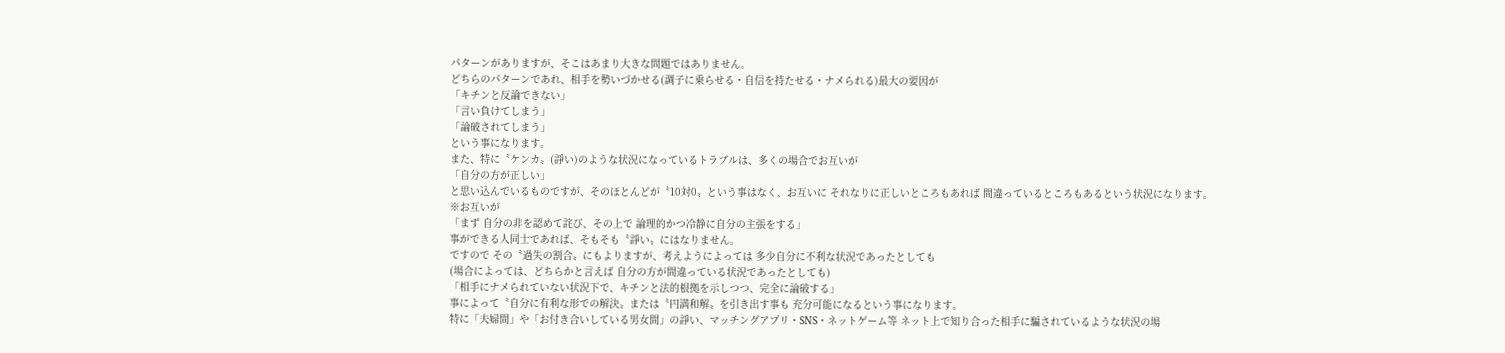パターンがありますが、そこはあまり大きな問題ではありません。
どちらのパターンであれ、相手を勢いづかせる(調子に乗らせる・自信を持たせる・ナメられる)最大の要因が
「キチンと反論できない」
「言い負けてしまう」
「論破されてしまう」
という事になります。
また、特に〝ケンカ〟(諍い)のような状況になっているトラブルは、多くの場合でお互いが
「自分の方が正しい」
と思い込んでいるものですが、そのほとんどが〝10対0〟という事はなく、お互いに それなりに正しいところもあれば 間違っているところもあるという状況になります。
※お互いが
「まず 自分の非を認めて詫び、その上で 論理的かつ冷静に自分の主張をする」
事ができる人同士であれば、そもそも〝諍い〟にはなりません。
ですので その〝過失の割合〟にもよりますが、考えようによっては 多少自分に不利な状況であったとしても
(場合によっては、どちらかと言えば 自分の方が間違っている状況であったとしても)
「相手にナメられていない状況下で、キチンと法的根拠を示しつつ、完全に論破する」
事によって〝自分に有利な形での解決〟または〝円満和解〟を引き出す事も 充分可能になるという事になります。
特に「夫婦間」や「お付き合いしている男女間」の諍い、マッチングアプリ・SNS・ネットゲーム等 ネット上で知り合った相手に騙されているような状況の場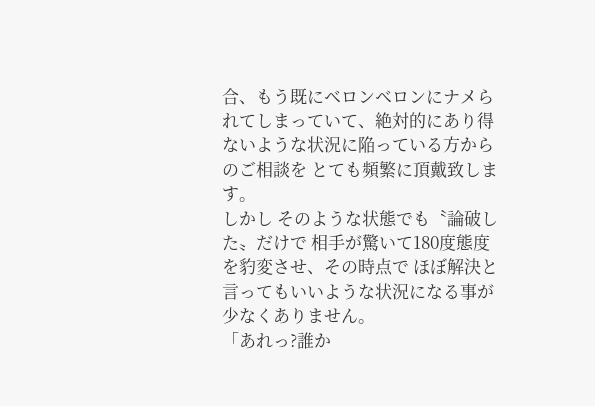合、もう既にベロンベロンにナメられてしまっていて、絶対的にあり得ないような状況に陥っている方からのご相談を とても頻繁に頂戴致します。
しかし そのような状態でも〝論破した〟だけで 相手が驚いて180度態度を豹変させ、その時点で ほぼ解決と言ってもいいような状況になる事が少なくありません。
「あれっ?誰か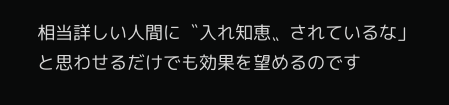相当詳しい人間に〝入れ知恵〟されているな」
と思わせるだけでも効果を望めるのです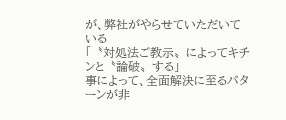が、弊社がやらせていただいている
「〝対処法ご教示〟によってキチンと〝論破〟する」
事によって、全面解決に至るパターンが非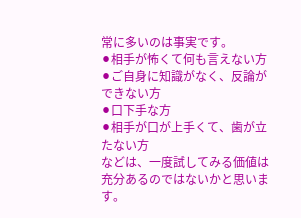常に多いのは事実です。
⚫相手が怖くて何も言えない方
⚫ご自身に知識がなく、反論ができない方
⚫口下手な方
⚫相手が口が上手くて、歯が立たない方
などは、一度試してみる価値は充分あるのではないかと思います。